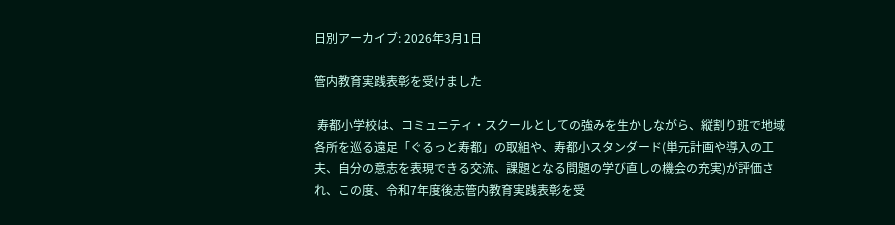日別アーカイブ: 2026年3月1日

管内教育実践表彰を受けました

 寿都小学校は、コミュニティ・スクールとしての強みを生かしながら、縦割り班で地域各所を巡る遠足「ぐるっと寿都」の取組や、寿都小スタンダード(単元計画や導入の工夫、自分の意志を表現できる交流、課題となる問題の学び直しの機会の充実)が評価され、この度、令和7年度後志管内教育実践表彰を受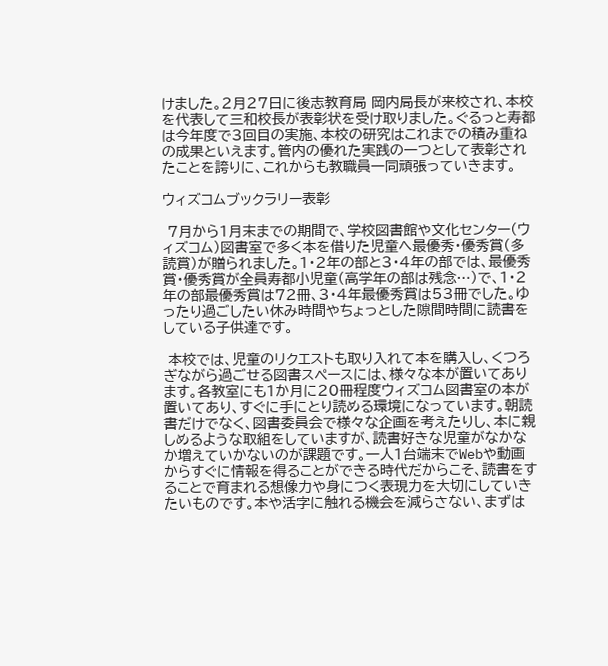けました。2月27日に後志教育局 岡内局長が来校され、本校を代表して三和校長が表彰状を受け取りました。ぐるっと寿都は今年度で3回目の実施、本校の研究はこれまでの積み重ねの成果といえます。管内の優れた実践の一つとして表彰されたことを誇りに、これからも教職員一同頑張っていきます。

ウィズコムブックラリー表彰

 7月から1月末までの期間で、学校図書館や文化センター(ウィズコム)図書室で多く本を借りた児童へ最優秀・優秀賞(多読賞)が贈られました。1・2年の部と3・4年の部では、最優秀賞・優秀賞が全員寿都小児童(高学年の部は残念…)で、1・2年の部最優秀賞は72冊、3・4年最優秀賞は53冊でした。ゆったり過ごしたい休み時間やちょっとした隙間時間に読書をしている子供達です。

 本校では、児童のリクエストも取り入れて本を購入し、くつろぎながら過ごせる図書スペースには、様々な本が置いてあります。各教室にも1か月に20冊程度ウィズコム図書室の本が置いてあり、すぐに手にとり読める環境になっています。朝読書だけでなく、図書委員会で様々な企画を考えたりし、本に親しめるような取組をしていますが、読書好きな児童がなかなか増えていかないのが課題です。一人1台端末でWebや動画からすぐに情報を得ることができる時代だからこそ、読書をすることで育まれる想像力や身につく表現力を大切にしていきたいものです。本や活字に触れる機会を減らさない、まずは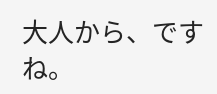大人から、ですね。